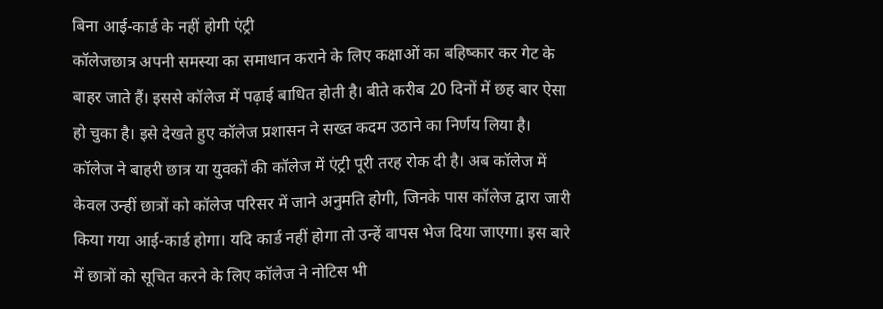बिना आई-कार्ड के नहीं होगी एंट्री
कॉलेजछात्र अपनी समस्या का समाधान कराने के लिए कक्षाओं का बहिष्कार कर गेट के बाहर जाते हैं। इससे कॉलेज में पढ़ाई बाधित होती है। बीते करीब 20 दिनों में छह बार ऐसा हो चुका है। इसे देखते हुए कॉलेज प्रशासन ने सख्त कदम उठाने का निर्णय लिया है। कॉलेज ने बाहरी छात्र या युवकों की कॉलेज में एंट्री पूरी तरह रोक दी है। अब कॉलेज में केवल उन्हीं छात्रों को कॉलेज परिसर में जाने अनुमति होगी, जिनके पास कॉलेज द्वारा जारी किया गया आई-कार्ड होगा। यदि कार्ड नहीं होगा तो उन्हें वापस भेज दिया जाएगा। इस बारे में छात्रों को सूचित करने के लिए कॉलेज ने नोटिस भी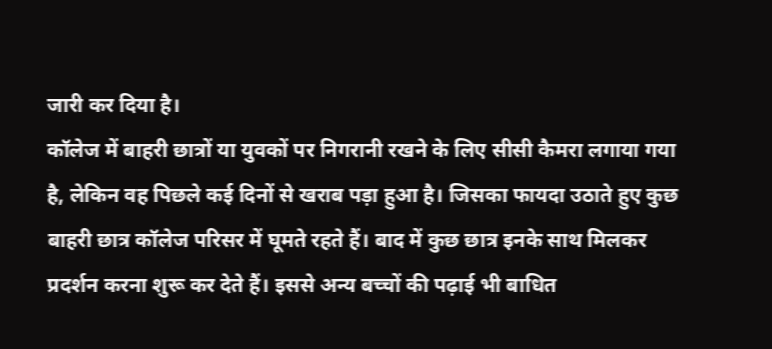जारी कर दिया है।
कॉलेज में बाहरी छात्रों या युवकों पर निगरानी रखने के लिए सीसी कैमरा लगाया गया है, लेकिन वह पिछले कई दिनों से खराब पड़ा हुआ है। जिसका फायदा उठाते हुए कुछ बाहरी छात्र कॉलेज परिसर में घूमते रहते हैं। बाद में कुछ छात्र इनके साथ मिलकर प्रदर्शन करना शुरू कर देते हैं। इससे अन्य बच्चों की पढ़ाई भी बाधित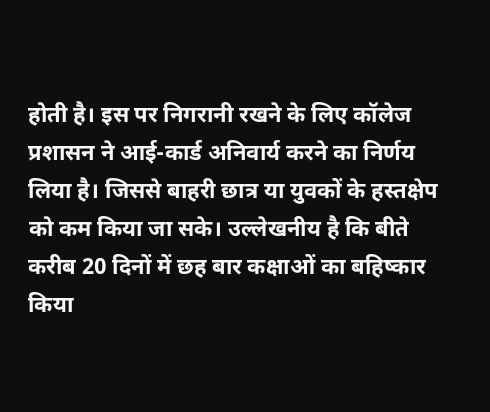होती है। इस पर निगरानी रखने के लिए कॉलेज प्रशासन ने आई-कार्ड अनिवार्य करने का निर्णय लिया है। जिससे बाहरी छात्र या युवकों के हस्तक्षेप को कम किया जा सके। उल्लेखनीय है कि बीते करीब 20 दिनों में छह बार कक्षाओं का बहिष्कार किया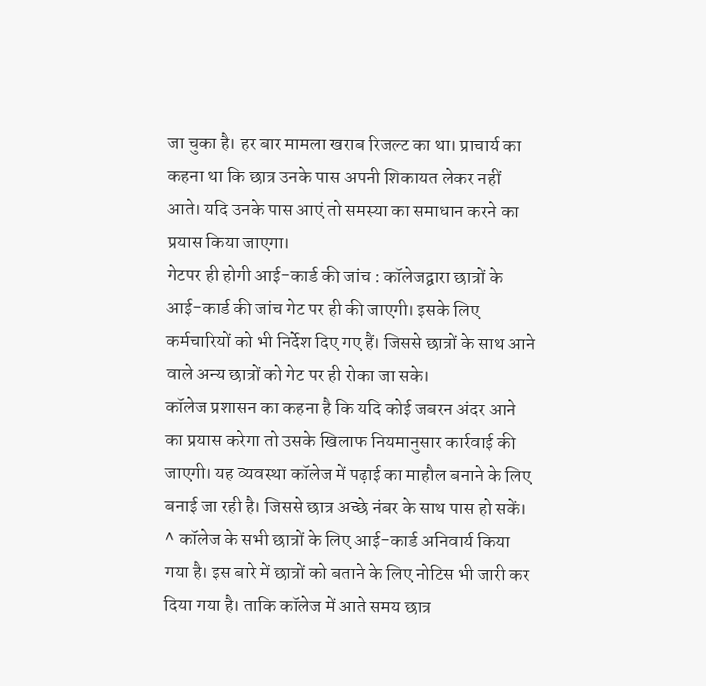जा चुका है। हर बार मामला खराब रिजल्ट का था। प्राचार्य का कहना था कि छात्र उनके पास अपनी शिकायत लेकर नहीं आते। यदि उनके पास आएं तो समस्या का समाधान करने का प्रयास किया जाएगा।
गेटपर ही होगी आई-कार्ड की जांच : कॉलेजद्वारा छात्रों के आई-कार्ड की जांच गेट पर ही की जाएगी। इसके लिए कर्मचारियों को भी निर्देश दिए गए हैं। जिससे छात्रों के साथ आने वाले अन्य छात्रों को गेट पर ही रोका जा सके।
कॉलेज प्रशासन का कहना है कि यदि कोई जबरन अंदर आने का प्रयास करेगा तो उसके खिलाफ नियमानुसार कार्रवाई की जाएगी। यह व्यवस्था कॉलेज में पढ़ाई का माहौल बनाने के लिए बनाई जा रही है। जिससे छात्र अच्छे नंबर के साथ पास हो सकें।
^ कॉलेज के सभी छात्रों के लिए आई-कार्ड अनिवार्य किया गया है। इस बारे में छात्रों को बताने के लिए नोटिस भी जारी कर दिया गया है। ताकि कॉलेज में आते समय छात्र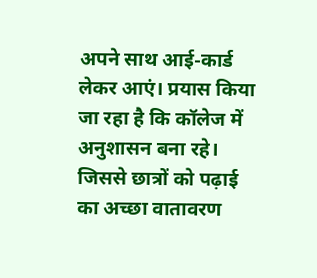अपने साथ आई-कार्ड लेकर आएं। प्रयास किया जा रहा है कि कॉलेज में अनुशासन बना रहे। जिससे छात्रों को पढ़ाई का अच्छा वातावरण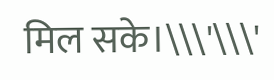मिल सके।\\\'\\\'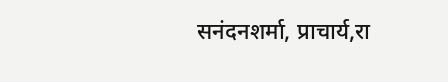सनंदनशर्मा, प्राचार्य,रा